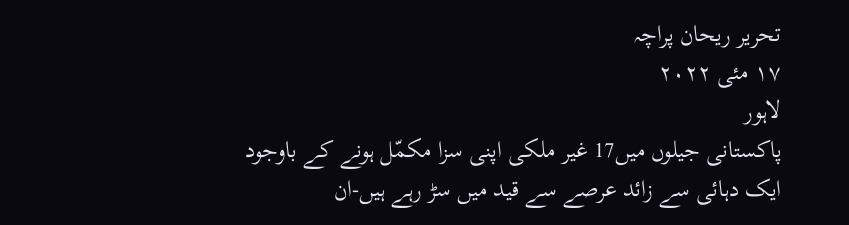تحریر ریحان پراچہ
١٧ مئی ٢٠٢٢
لاہور
پاکستانی جیلوں میں17 غیر ملکی اپنی سزا مکمّل ہونے کے باوجود ایک دہائی سے زائد عرصے سے قید میں سڑ رہے ہیں-ان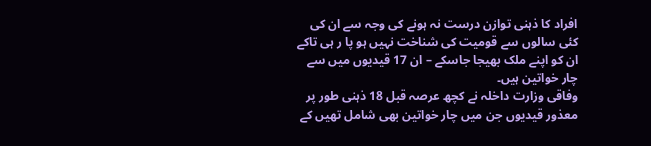افراد کا ذہنی توازن درست نہ ہونے کی وجہ سے ان کی کئی سالوں سے قومیت کی شناخت نہیں ہو پا ر ہی تاکے ان کو اپنے ملک بھیجا جاسکے – ان 17 قیدیوں میں سے چار خواتین ہیں۔
وفاقی وزارت داخلہ نے کچھ عرصہ قبل 18 ذہنی طور پر معذور قیدیوں جن میں چار خواتین بھی شامل تھیں کے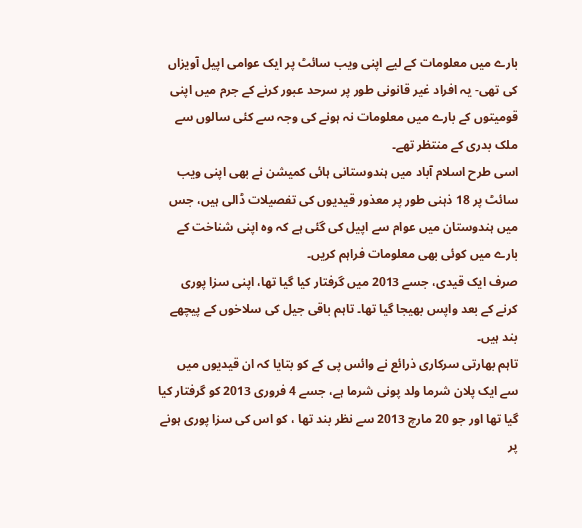بارے میں معلومات کے لیے اپنی ویب سائٹ پر ایک عوامی اپیل آویزاں کی تھی- یہ افراد غیر قانونی طور پر سرحد عبور کرنے کے جرم میں اپنی قومیتوں کے بارے میں معلومات نہ ہونے کی وجہ سے کئی سالوں سے ملک بدری کے منتظر تھے۔
اسی طرح اسلام آباد میں ہندوستانی ہائی کمیشن نے بھی اپنی ویب سائٹ پر 18 ذہنی طور پر معذور قیدیوں کی تفصیلات ڈالی ہیں، جس میں ہندوستان میں عوام سے اپیل کی گئی ہے کہ وہ اپنی شناخت کے بارے میں کوئی بھی معلومات فراہم کریں۔
صرف ایک قیدی، جسے 2013 میں گرفتار کیا گیا تھا، اپنی سزا پوری کرنے کے بعد واپس بھیجا گیا تھا۔ تاہم باقی جیل کی سلاخوں کے پیچھے بند ہیں۔
تاہم بھارتی سرکاری ذرائع نے وائس پی کے کو بتایا کہ ان قیدیوں میں سے ایک پلان شرما ولد پونی شرما ہے، جسے 4 فروری 2013 کو گرفتار کیا گیا تھا اور جو 20 مارچ 2013 سے نظر بند تھا ، کو اس کی سزا پوری ہونے پر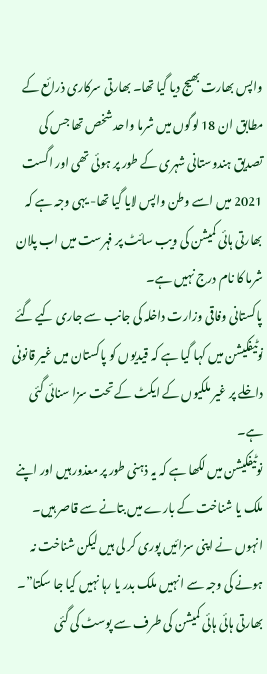واپس بھارت بھیج دیا گیا تھا۔ بھارتی سرکاری ذرائع کے مطابق ان 18 لوگوں میں شرما واحد شخص تھا جس کی تصدیق ہندوستانی شہری کے طور پر ہوئی تھی اور اگست 2021 میں اسے وطن واپس لایا گیا تھا- یہی وجہ ہے کہ بھارتی ہائی کمیشن کی ویب سائٹ پر فہرست میں اب پلان شرما کا نام درج نہیں ہے۔
پاکستانی وفاقی وزارت داخلہ کی جانب سے جاری کیے گئے نوٹیفکیشن میں کہا گیا ہے کہ قیدیوں کو پاکستان میں غیر قانونی داخلے پر غیر ملکیوں کے ایکٹ کے تحت سزا سنائی گئی ہے۔
نوٹیفکیشن میں لکھا ہے کہ یہ ذہنی طور پر معذور ہیں اور اپنے ملک یا شناخت کے بارے میں بتانے سے قاصر ہیں۔ انہوں نے اپنی سزائیں پوری کر لی ہیں لیکن شناخت نہ ہونے کی وجہ سے انہیں ملک بدر یا رہا نہیں کیا جا سکتا”۔
بھارتی ہائی ہائی کمیشن کی طرف سے پوسٹ کی گئی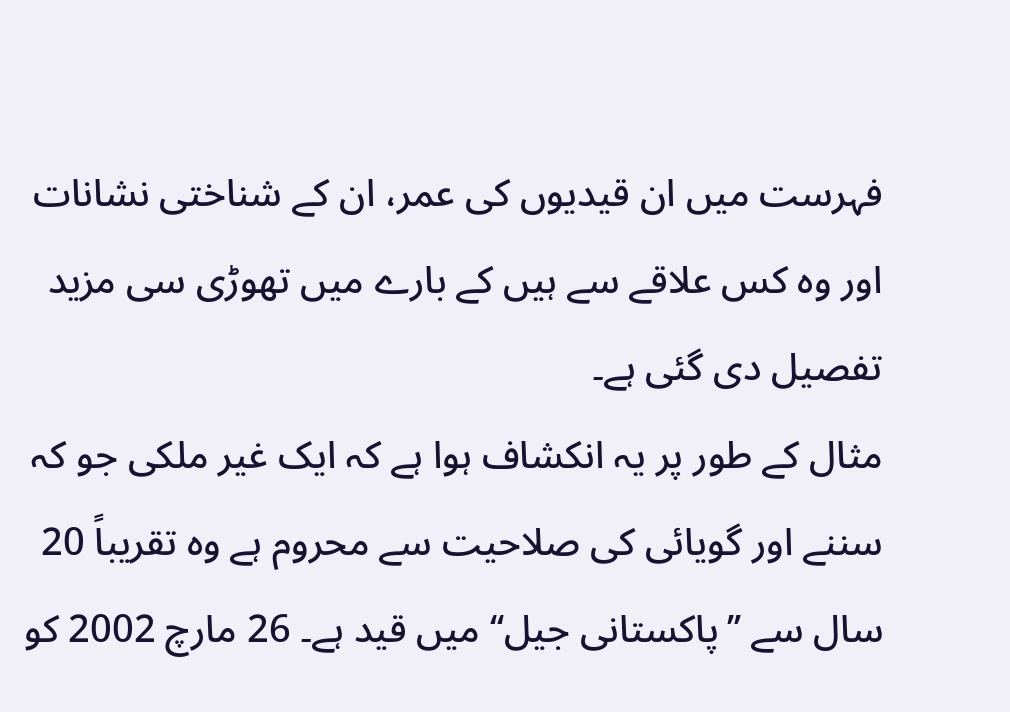فہرست میں ان قیدیوں کی عمر، ان کے شناختی نشانات اور وہ کس علاقے سے ہیں کے بارے میں تھوڑی سی مزید تفصیل دی گئی ہے۔
مثال کے طور پر یہ انکشاف ہوا ہے کہ ایک غیر ملکی جو کہ سننے اور گویائی کی صلاحیت سے محروم ہے وہ تقریباً 20 سال سے ’’پاکستانی جیل‘‘ میں قید ہے۔ 26 مارچ 2002 کو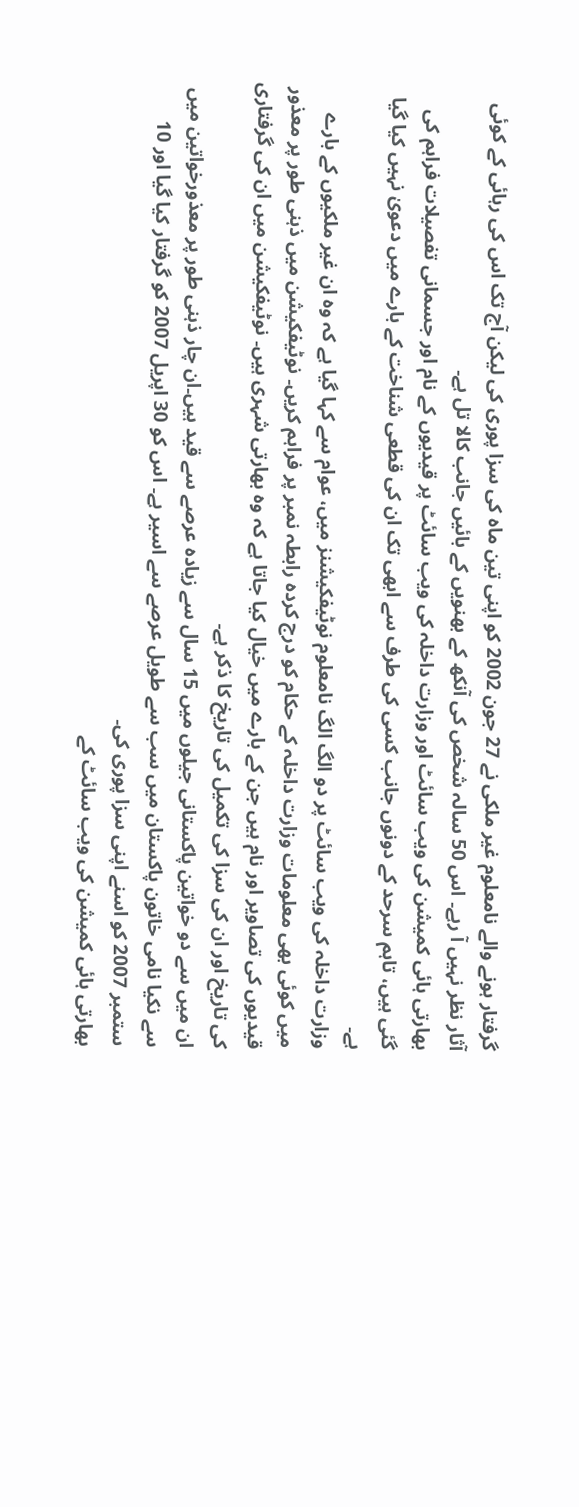گرفتار ہونے والے نامعلوم غیر ملکی نے 27 جون 2002 کو اپنی تین ماہ کی سزا پوری کی لیکن آج تک اس کی رہائی کے کوئی آثار نظر نہیں آ رہے۔ اس 50 سالہ شخص کی آنکھ کے بھنویں کے بائیں جانب کالا تل ہے۔
بھارتی ہائی کمیشن کی ویب سائٹ اور وزارت داخلہ کی ویب سائٹ پر قیدیوں کے نام اور جسمانی تفصیلات فراہم کی گئی ہیں، تاہم سرحد کے دونوں جانب کسی کی طرف سے ابھی تک ان کی قطعی شناخت کے بارے میں دعویٰ نہیں کیا گیا ہے۔
وزارت داخلہ کی ویب سائٹ پر دو الگ الگ نامعلوم نوٹیفکیشنز میں، عوام سے کہا گیا ہے کہ وہ ان غیر ملکیوں کے بارے میں کوئی بھی معلومات وزارت داخلہ کے حکام کو درج کردہ رابطہ نمبر پر فراہم کریں۔ نوٹیفکیشن میں ذہنی طور پر معذور قیدیوں کی تصاویر اور نام ہیں جن کے بارے میں خیال کیا جاتا ہے کہ وہ بھارتی شہری ہیں۔ نوٹیفکیشن میں ان کی گرفتاری کی تاریخ اور ان کی سزا کی تکمیل کی تاریخ کا ذکر ہے۔
ان میں سے دو خواتین پاکستانی جیلوں میں 15 سال سے زیادہ عرصے سے قید ہیں۔ان چار ذہنی طور پر معذورخواتین میں سے نکیا نامی خاتون پاکستان میں سب سے طویل عرصے سے اسیر ہے۔ اس کو 30 اپریل 2007 کو گرفتار کیا گیا اور 10 ستمبر 2007 کو اسنے اپنی سزا پوری کی۔
بھارتی ہائی کمیشن کی ویب سائٹ کے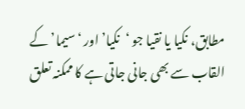مطابق، نکیا یا نقیا جو ‘نکیا’ اور ‘سیما’ کے القاب سے بھی جانی جاتی ہے کا ممکنہ تعلق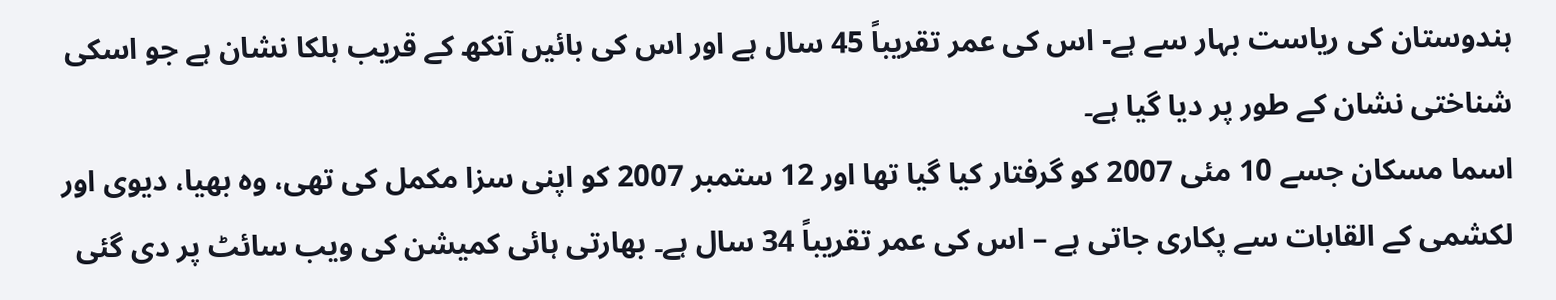ہندوستان کی ریاست بہار سے ہے- اس کی عمر تقریباً 45 سال ہے اور اس کی بائیں آنکھ کے قریب ہلکا نشان ہے جو اسکی شناختی نشان کے طور پر دیا گیا ہے۔
اسما مسکان جسے 10 مئی 2007 کو گرفتار کیا گیا تھا اور 12 ستمبر 2007 کو اپنی سزا مکمل کی تھی، وہ بھیا، دیوی اور لکشمی کے القابات سے پکاری جاتی ہے – اس کی عمر تقریباً 34 سال ہے۔ بھارتی ہائی کمیشن کی ویب سائٹ پر دی گئی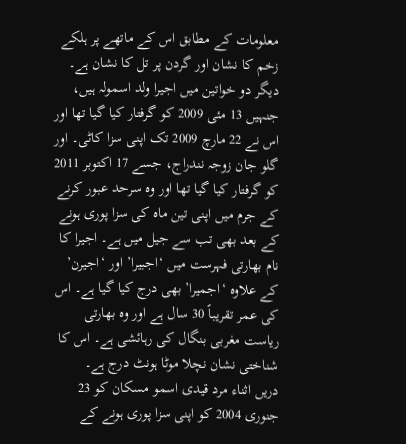معلومات کے مطابق اس کے ماتھے پر ہلکے زخم کا نشان اور گردن پر تل کا نشان ہے۔
دیگر دو خواتین میں اجیرا ولد اسمولہ ہیں، جنہیں 13 مئی 2009 کو گرفتار کیا گیا تھا اور اس نے 22 مارچ 2009 تک اپنی سزا کاٹی۔ اور گلو جان زوجہ نندراج، جسے 17 اکتوبر 2011 کو گرفتار کیا گیا تھا اور وہ سرحد عبور کرنے کے جرم میں اپنی تین ماہ کی سزا پوری ہونے کے بعد بھی تب سے جیل میں ہے۔ اجیرا کا نام بھارتی فہرست میں ‘اجبیرا’ اور ‘اجیرن’ کے علاوہ ‘اجمیرا’ بھی درج کیا گیا ہے۔ اس کی عمر تقریباً 30 سال ہے اور وہ بھارتی ریاست مغربی بنگال کی رہائشی ہے۔ اس کا شناختی نشان نچلا موٹا ہونٹ درج ہے۔
دریں اثناء مرد قیدی اسمو مسکان کو 23 جنوری 2004 کو اپنی سزا پوری ہونے کے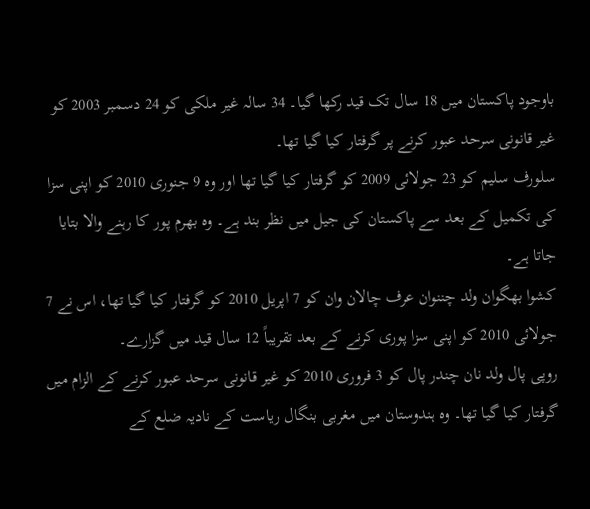باوجود پاکستان میں 18 سال تک قید رکھا گیا۔ 34 سالہ غیر ملکی کو 24 دسمبر 2003 کو غیر قانونی سرحد عبور کرنے پر گرفتار کیا گیا تھا۔
سلورف سلیم کو 23 جولائی 2009 کو گرفتار کیا گیا تھا اور وہ 9 جنوری 2010 کو اپنی سزا کی تکمیل کے بعد سے پاکستان کی جیل میں نظر بند ہے۔ وہ بھرم پور کا رہنے والا بتایا جاتا ہے۔
کشوا بھگوان ولد چننوان عرف چالان وان کو 7 اپریل 2010 کو گرفتار کیا گیا تھا، اس نے 7 جولائی 2010 کو اپنی سزا پوری کرنے کے بعد تقریباً 12 سال قید میں گزارے۔
روپی پال ولد نان چندر پال کو 3 فروری 2010 کو غیر قانونی سرحد عبور کرنے کے الزام میں گرفتار کیا گیا تھا۔ وہ ہندوستان میں مغربی بنگال ریاست کے نادیہ ضلع کے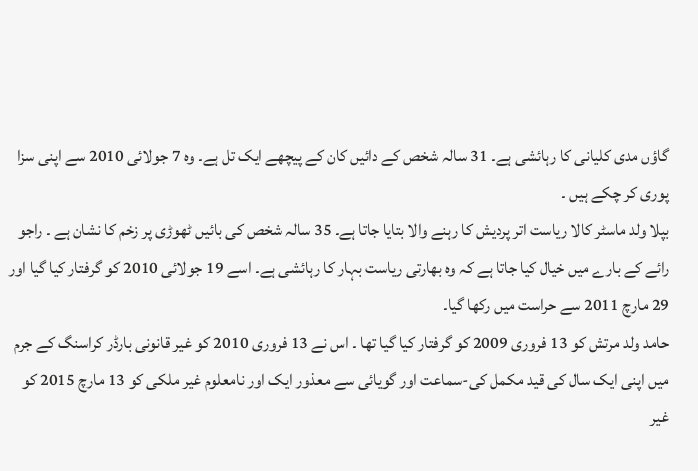گاؤں مدی کلیانی کا رہائشی ہے۔ 31 سالہ شخص کے دائیں کان کے پیچھے ایک تل ہے۔ وہ 7 جولائی 2010 سے اپنی سزا پوری کر چکے ہیں ۔
بپلا ولد ماسٹر کالا ریاست اتر پردیش کا رہنے والا بتایا جاتا ہے۔ 35 سالہ شخص کی بائیں ٹھوڑی پر زخم کا نشان ہے ۔ راجو رائے کے بارے میں خیال کیا جاتا ہے کہ وہ بھارتی ریاست بہار کا رہائشی ہے۔ اسے 19 جولائی 2010 کو گرفتار کیا گیا اور 29 مارچ 2011 سے حراست میں رکھا گیا۔
حامد ولد مرتش کو 13 فروری 2009 کو گرفتار کیا گیا تھا ۔ اس نے 13 فروری 2010 کو غیر قانونی بارڈر کراسنگ کے جرم میں اپنی ایک سال کی قید مکمل کی-سماعت اور گویائی سے معذور ایک اور نامعلوم غیر ملکی کو 13 مارچ 2015 کو غیر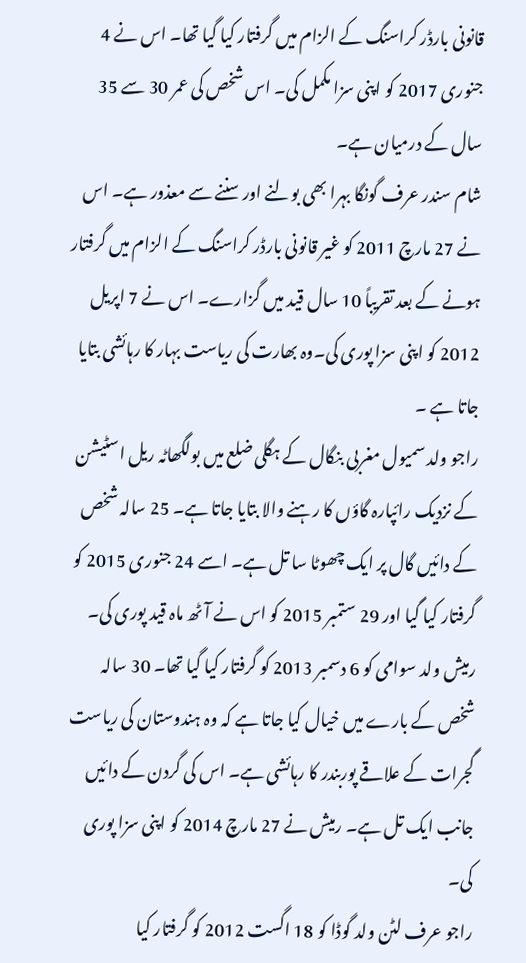قانونی بارڈر کراسنگ کے الزام میں گرفتار کیا گیا تھا۔ اس نے 4 جنوری 2017 کو اپنی سزا مکمل کی۔ اس شخص کی عمر 30 سے 35 سال کے درمیان ہے۔
شام سندر عرف گونگا بہرا بھی بولنے اور سننے سے معذور ہے۔ اس نے 27 مارچ 2011 کو غیر قانونی بارڈر کراسنگ کے الزام میں گرفتار ہونے کے بعد تقریباً 10 سال قید میں گزارے۔ اس نے 7 اپریل 2012 کو اپنی سزا پوری کی۔وہ بھارت کی ریاست بہار کا رہائشی بتایا جاتا ہے ۔
راجو ولد سمیول مغربی بنگال کے ہگلی ضلع میں بولگھاٹہ ریل اسٹیشن کے نزدیک رائپارہ گاؤں کا رہنے والا بتایا جاتا ہے۔ 25 سالہ شخص کے دائیں گال پر ایک چھوٹا سا تل ہے۔ اسے 24 جنوری 2015 کو گرفتار کیا گیا اور 29 ستمبر 2015 کو اس نے آٹھ ماہ قید پوری کی۔
رمیش ولد سوامی کو 6 دسمبر 2013 کو گرفتار کیا گیا تھا۔ 30 سالہ شخص کے بارے میں خیال کیا جاتا ہے کہ وہ ہندوستان کی ریاست گجرات کے علاقے پوربندر کا رہائشی ہے۔ اس کی گردن کے دائیں جانب ایک تل ہے۔ رمیش نے 27 مارچ 2014 کو اپنی سزا پوری کی۔
راجو عرف لٹن ولد گوڈا کو 18 اگست 2012 کو گرفتار کیا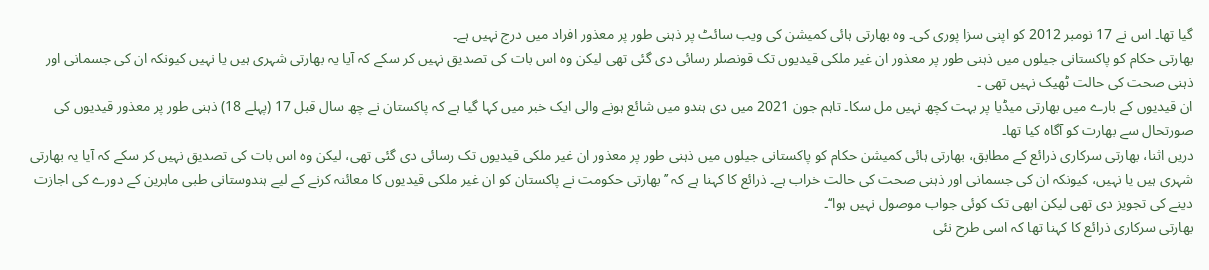گیا تھا۔ اس نے 17 نومبر 2012 کو اپنی سزا پوری کی۔ وہ بھارتی ہائی کمیشن کی ویب سائٹ پر ذہنی طور پر معذور افراد میں درج نہیں ہے۔
بھارتی حکام کو پاکستانی جیلوں میں ذہنی طور پر معذور ان غیر ملکی قیدیوں تک قونصلر رسائی دی گئی تھی لیکن وہ اس بات کی تصدیق نہیں کر سکے کہ آیا یہ بھارتی شہری ہیں یا نہیں کیونکہ ان کی جسمانی اور ذہنی صحت کی حالت ٹھیک نہیں تھی ۔
ان قیدیوں کے بارے میں بھارتی میڈیا پر بہت کچھ نہیں مل سکا۔ تاہم جون 2021 میں دی ہندو میں شائع ہونے والی ایک خبر میں کہا گیا ہے کہ پاکستان نے چھ سال قبل 17 (پہلے 18) ذہنی طور پر معذور قیدیوں کی صورتحال سے بھارت کو آگاہ کیا تھا۔
دریں اثنا، بھارتی سرکاری ذرائع کے مطابق، بھارتی ہائی کمیشن حکام کو پاکستانی جیلوں میں ذہنی طور پر معذور ان غیر ملکی قیدیوں تک رسائی دی گئی تھی، لیکن وہ اس بات کی تصدیق نہیں کر سکے کہ آیا یہ بھارتی شہری ہیں یا نہیں، کیونکہ ان کی جسمانی اور ذہنی صحت کی حالت خراب ہے۔ ذرائع کا کہنا ہے کہ ’’بھارتی حکومت نے پاکستان کو ان غیر ملکی قیدیوں کا معائنہ کرنے کے لیے ہندوستانی طبی ماہرین کے دورے کی اجازت دینے کی تجویز دی تھی لیکن ابھی تک کوئی جواب موصول نہیں ہوا‘‘۔
بھارتی سرکاری ذرائع کا کہنا تھا کہ اسی طرح نئی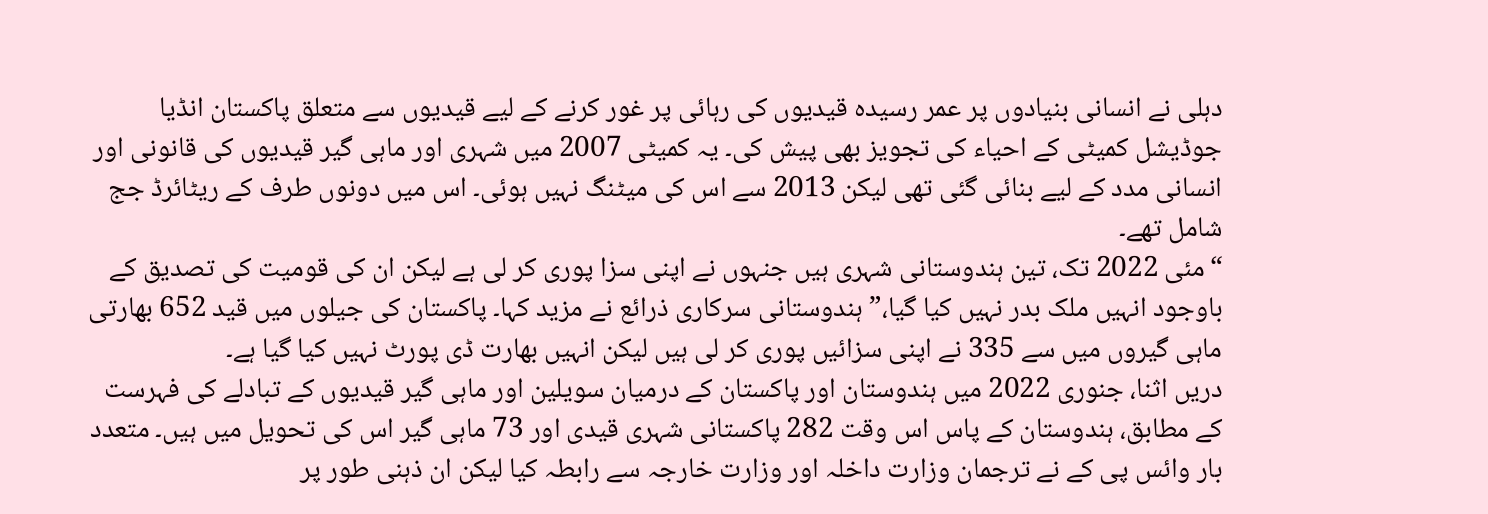دہلی نے انسانی بنیادوں پر عمر رسیدہ قیدیوں کی رہائی پر غور کرنے کے لیے قیدیوں سے متعلق پاکستان انڈیا جوڈیشل کمیٹی کے احیاء کی تجویز بھی پیش کی۔ یہ کمیٹی 2007 میں شہری اور ماہی گیر قیدیوں کی قانونی اور انسانی مدد کے لیے بنائی گئی تھی لیکن 2013 سے اس کی میٹنگ نہیں ہوئی۔ اس میں دونوں طرف کے ریٹائرڈ جج شامل تھے۔
“مئی 2022 تک، تین ہندوستانی شہری ہیں جنہوں نے اپنی سزا پوری کر لی ہے لیکن ان کی قومیت کی تصدیق کے باوجود انہیں ملک بدر نہیں کیا گیا،” ہندوستانی سرکاری ذرائع نے مزید کہا۔ پاکستان کی جیلوں میں قید 652 بھارتی ماہی گیروں میں سے 335 نے اپنی سزائیں پوری کر لی ہیں لیکن انہیں بھارت ڈی پورٹ نہیں کیا گیا ہے۔
دریں اثنا، جنوری 2022 میں ہندوستان اور پاکستان کے درمیان سویلین اور ماہی گیر قیدیوں کے تبادلے کی فہرست کے مطابق، ہندوستان کے پاس اس وقت 282 پاکستانی شہری قیدی اور 73 ماہی گیر اس کی تحویل میں ہیں۔ متعدد بار وائس پی کے نے ترجمان وزارت داخلہ اور وزارت خارجہ سے رابطہ کیا لیکن ان ذہنی طور پر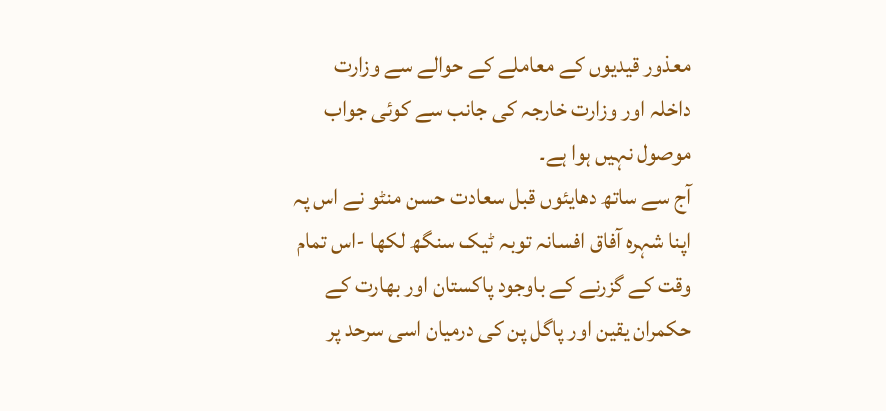معذور قیدیوں کے معاملے کے حوالے سے وزارت داخلہ اور وزارت خارجہ کی جانب سے کوئی جواب موصول نہیں ہوا ہے۔
آج سے ساتھ دھایئوں قبل سعادت حسن منٹو نے اس پہ اپنا شہرہ آفاق افسانہ توبہ ٹیک سنگھ لکھا -اس تمام وقت کے گزرنے کے باوجود پاکستان اور بھارت کے حکمران یقین اور پاگل پن کی درمیان اسی سرحد پر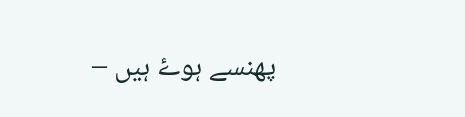پھنسے ہوۓ ہیں –